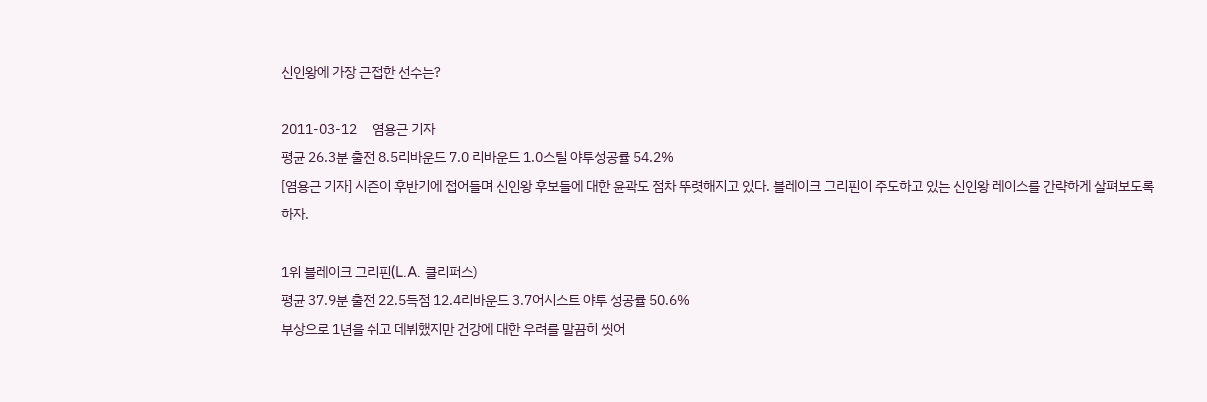신인왕에 가장 근접한 선수는?

2011-03-12     염용근 기자
평균 26.3분 출전 8.5리바운드 7.0 리바운드 1.0스틸 야투성공률 54.2%
[염용근 기자] 시즌이 후반기에 접어들며 신인왕 후보들에 대한 윤곽도 점차 뚜렷해지고 있다. 블레이크 그리핀이 주도하고 있는 신인왕 레이스를 간략하게 살펴보도록 하자.

1위 블레이크 그리핀(L.A. 클리퍼스)
평균 37.9분 출전 22.5득점 12.4리바운드 3.7어시스트 야투 성공률 50.6%
부상으로 1년을 쉬고 데뷔했지만 건강에 대한 우려를 말끔히 씻어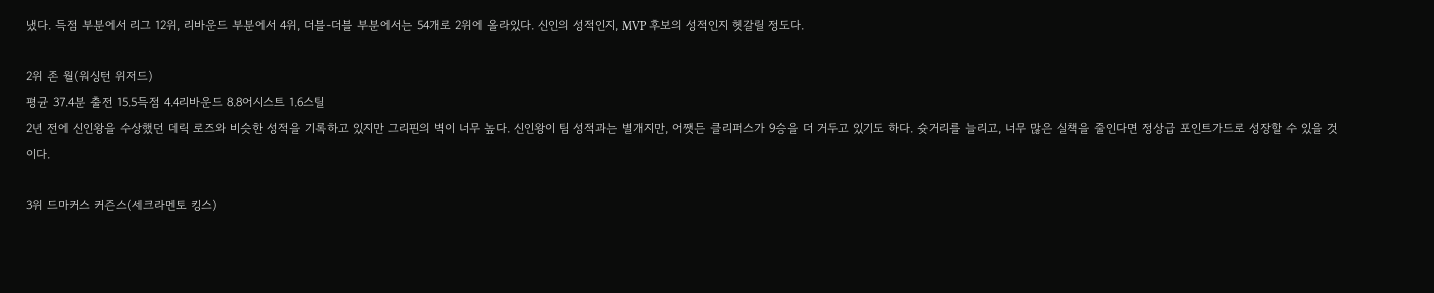냈다. 득점 부분에서 리그 12위, 리바운드 부분에서 4위, 더블-더블 부분에서는 54개로 2위에 올라있다. 신인의 성적인지, MVP 후보의 성적인지 헷갈릴 정도다.

2위 존 월(워싱턴 위저드)
평균 37.4분 출전 15.5득점 4.4리바운드 8.8어시스트 1.6스틸
2년 전에 신인왕을 수상했던 데릭 로즈와 비슷한 성적을 기록하고 있지만 그리핀의 벽이 너무 높다. 신인왕이 팀 성적과는 별개지만, 어쨋든 클리퍼스가 9승을 더 거두고 있기도 하다. 슛거리를 늘리고, 너무 많은 실책을 줄인다면 정상급 포인트가드로 성장할 수 있을 것이다.

3위 드마커스 커즌스(세크라멘토 킹스)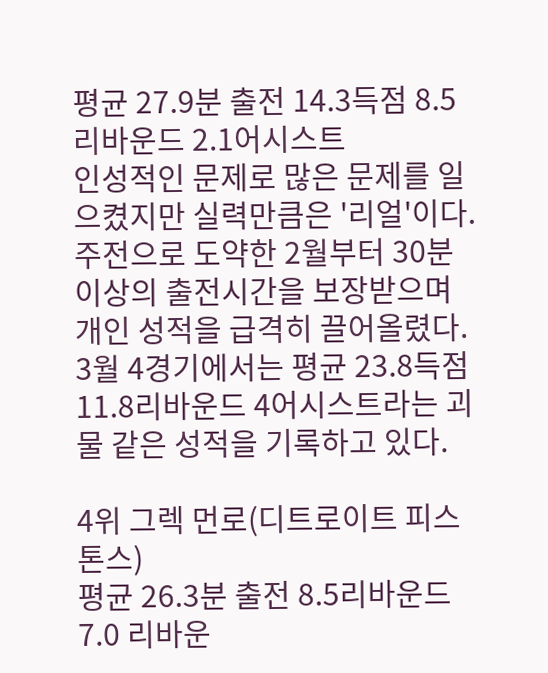평균 27.9분 출전 14.3득점 8.5리바운드 2.1어시스트
인성적인 문제로 많은 문제를 일으켰지만 실력만큼은 '리얼'이다.  주전으로 도약한 2월부터 30분 이상의 출전시간을 보장받으며 개인 성적을 급격히 끌어올렸다. 3월 4경기에서는 평균 23.8득점 11.8리바운드 4어시스트라는 괴물 같은 성적을 기록하고 있다.

4위 그렉 먼로(디트로이트 피스톤스)
평균 26.3분 출전 8.5리바운드 7.0 리바운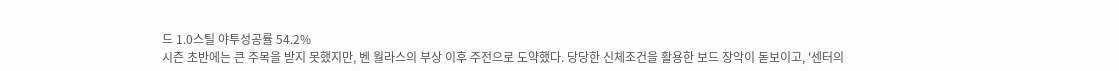드 1.0스틸 야투성공률 54.2%
시즌 초반에는 큰 주목을 받지 못했지만, 벤 월라스의 부상 이후 주전으로 도약했다. 당당한 신체조건을 활용한 보드 장악이 돋보이고, '센터의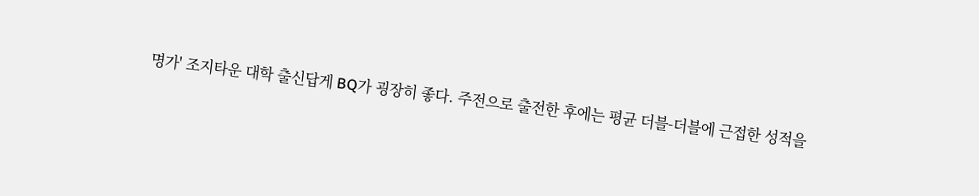명가' 조지타운 대학 출신답게 BQ가 굉장히 좋다. 주전으로 출전한 후에는 평균 더블-더블에 근접한 성적을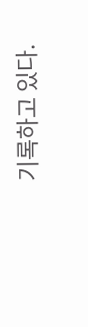기록하고 있다.